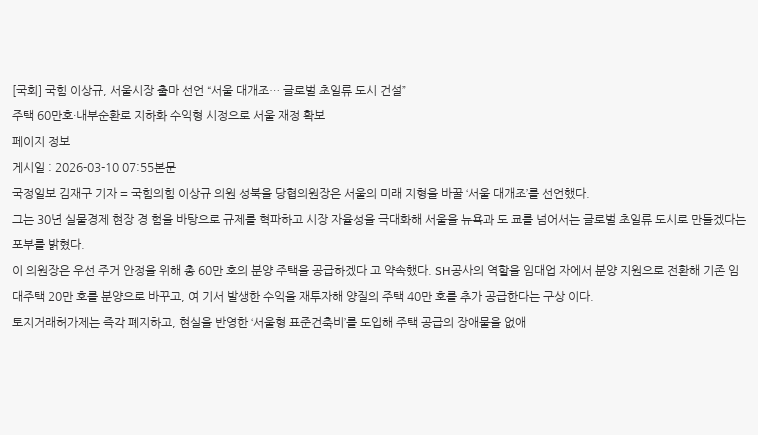[국회] 국힘 이상규, 서울시장 출마 선언 “서울 대개조… 글로벌 초일류 도시 건설”
주택 60만호·내부순환로 지하화 수익형 시정으로 서울 재정 확보
페이지 정보
게시일 : 2026-03-10 07:55본문
국정일보 김재구 기자 = 국힘의힘 이상규 의원 성북을 당협의원장은 서울의 미래 지형을 바꿀 ‘서울 대개조’를 선언했다.
그는 30년 실물경제 현장 경 험을 바탕으로 규제를 혁파하고 시장 자율성을 극대화해 서울을 뉴욕과 도 쿄를 넘어서는 글로벌 초일류 도시로 만들겠다는 포부를 밝혔다.
이 의원장은 우선 주거 안정을 위해 총 60만 호의 분양 주택을 공급하겠다 고 약속했다. SH공사의 역할을 임대업 자에서 분양 지원으로 전환해 기존 임 대주택 20만 호를 분양으로 바꾸고, 여 기서 발생한 수익을 재투자해 양질의 주택 40만 호를 추가 공급한다는 구상 이다.
토지거래허가제는 즉각 폐지하고, 현실을 반영한 ‘서울형 표준건축비’를 도입해 주택 공급의 장애물을 없애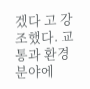겠다 고 강조했다. 교통과 환경 분야에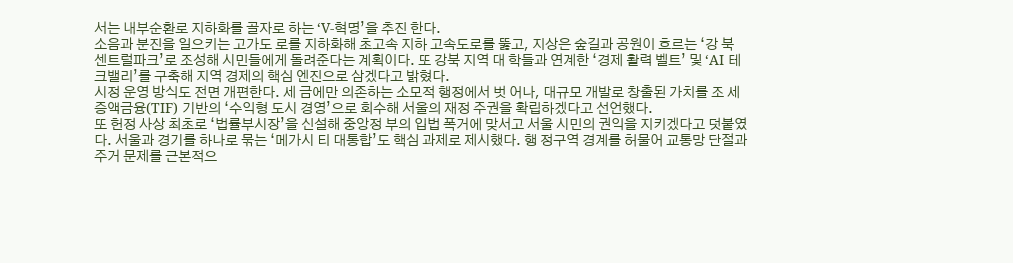서는 내부순환로 지하화를 골자로 하는 ‘V-혁명’을 추진 한다.
소음과 분진을 일으키는 고가도 로를 지하화해 초고속 지하 고속도로를 뚫고, 지상은 숲길과 공원이 흐르는 ‘강 북 센트럴파크’로 조성해 시민들에게 돌려준다는 계획이다. 또 강북 지역 대 학들과 연계한 ‘경제 활력 벨트’ 및 ‘AI 테크밸리’를 구축해 지역 경제의 핵심 엔진으로 삼겠다고 밝혔다.
시정 운영 방식도 전면 개편한다. 세 금에만 의존하는 소모적 행정에서 벗 어나, 대규모 개발로 창출된 가치를 조 세증액금융(TIF) 기반의 ‘수익형 도시 경영’으로 회수해 서울의 재정 주권을 확립하겠다고 선언했다.
또 헌정 사상 최초로 ‘법률부시장’을 신설해 중앙정 부의 입법 폭거에 맞서고 서울 시민의 권익을 지키겠다고 덧붙였다. 서울과 경기를 하나로 묶는 ‘메가시 티 대통합’도 핵심 과제로 제시했다. 행 정구역 경계를 허물어 교통망 단절과 주거 문제를 근본적으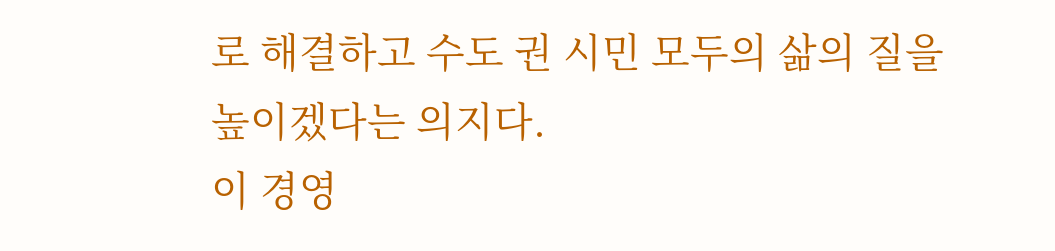로 해결하고 수도 권 시민 모두의 삶의 질을 높이겠다는 의지다.
이 경영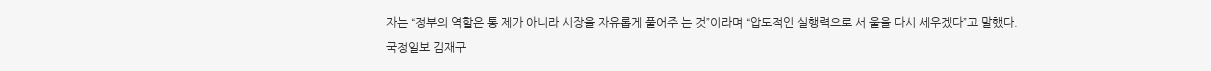자는 “정부의 역할은 통 제가 아니라 시장을 자유롭게 풀어주 는 것”이라며 “압도적인 실행력으로 서 울을 다시 세우겠다”고 말했다.
국정일보 김재구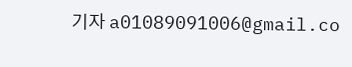기자 a01089091006@gmail.co